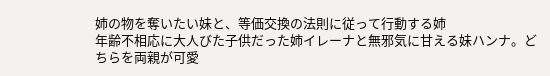姉の物を奪いたい妹と、等価交換の法則に従って行動する姉
年齢不相応に大人びた子供だった姉イレーナと無邪気に甘える妹ハンナ。どちらを両親が可愛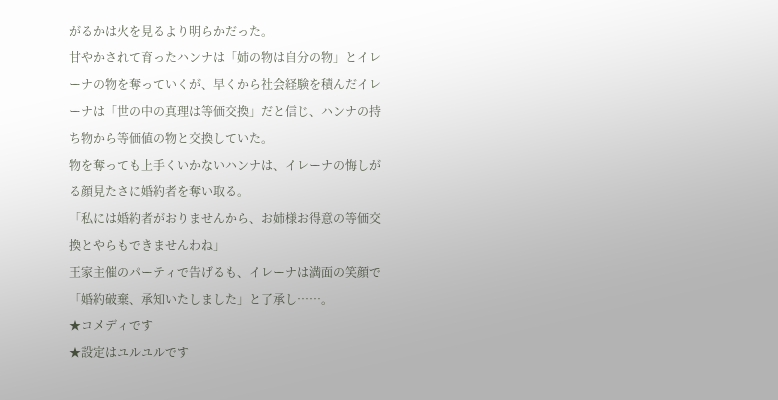がるかは火を見るより明らかだった。
甘やかされて育ったハンナは「姉の物は自分の物」とイレーナの物を奪っていくが、早くから社会経験を積んだイレーナは「世の中の真理は等価交換」だと信じ、ハンナの持ち物から等価値の物と交換していた。
物を奪っても上手くいかないハンナは、イレーナの悔しがる顔見たさに婚約者を奪い取る。
「私には婚約者がおりませんから、お姉様お得意の等価交換とやらもできませんわね」
王家主催のパーティで告げるも、イレーナは満面の笑顔で「婚約破棄、承知いたしました」と了承し……。
★コメディです
★設定はユルユルです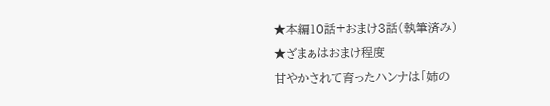★本編10話+おまけ3話(執筆済み)
★ざまぁはおまけ程度
甘やかされて育ったハンナは「姉の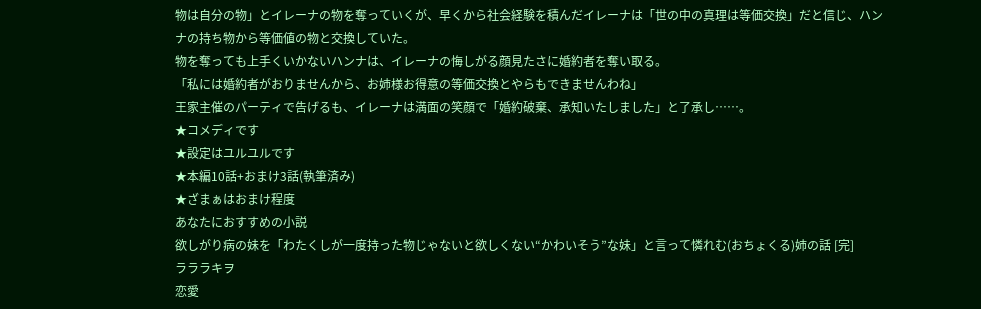物は自分の物」とイレーナの物を奪っていくが、早くから社会経験を積んだイレーナは「世の中の真理は等価交換」だと信じ、ハンナの持ち物から等価値の物と交換していた。
物を奪っても上手くいかないハンナは、イレーナの悔しがる顔見たさに婚約者を奪い取る。
「私には婚約者がおりませんから、お姉様お得意の等価交換とやらもできませんわね」
王家主催のパーティで告げるも、イレーナは満面の笑顔で「婚約破棄、承知いたしました」と了承し……。
★コメディです
★設定はユルユルです
★本編10話+おまけ3話(執筆済み)
★ざまぁはおまけ程度
あなたにおすすめの小説
欲しがり病の妹を「わたくしが一度持った物じゃないと欲しくない“かわいそう”な妹」と言って憐れむ(おちょくる)姉の話 [完]
ラララキヲ
恋愛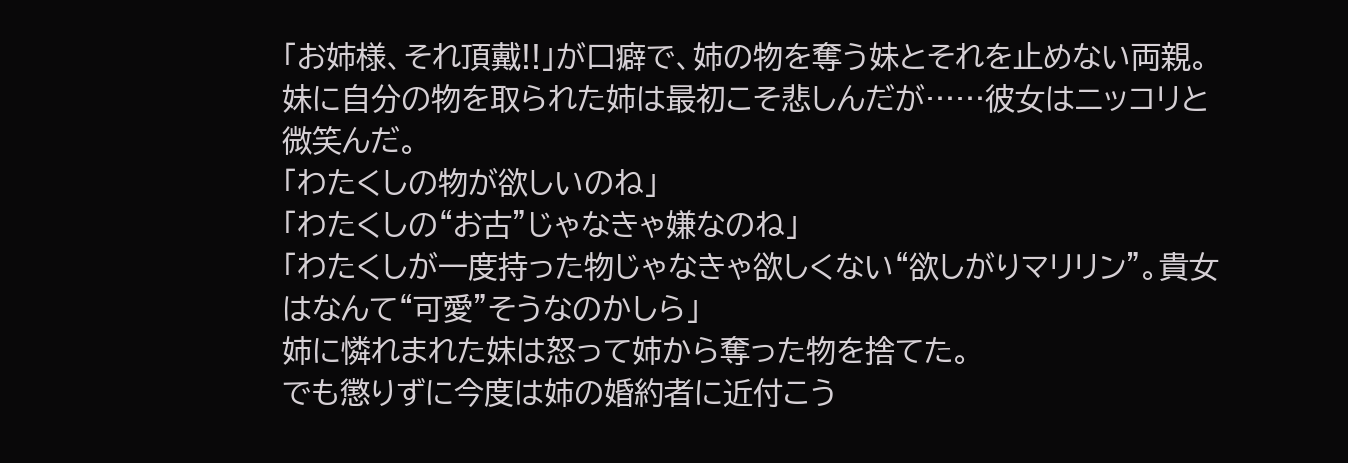「お姉様、それ頂戴!!」が口癖で、姉の物を奪う妹とそれを止めない両親。
妹に自分の物を取られた姉は最初こそ悲しんだが……彼女はニッコリと微笑んだ。
「わたくしの物が欲しいのね」
「わたくしの“お古”じゃなきゃ嫌なのね」
「わたくしが一度持った物じゃなきゃ欲しくない“欲しがりマリリン”。貴女はなんて“可愛”そうなのかしら」
姉に憐れまれた妹は怒って姉から奪った物を捨てた。
でも懲りずに今度は姉の婚約者に近付こう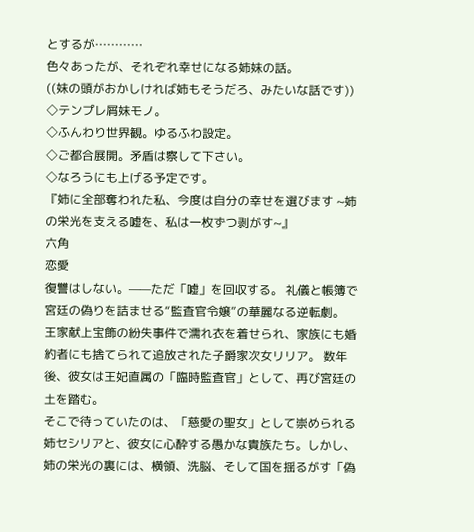とするが…………
色々あったが、それぞれ幸せになる姉妹の話。
((妹の頭がおかしければ姉もそうだろ、みたいな話です))
◇テンプレ屑妹モノ。
◇ふんわり世界観。ゆるふわ設定。
◇ご都合展開。矛盾は察して下さい。
◇なろうにも上げる予定です。
『姉に全部奪われた私、今度は自分の幸せを選びます ~姉の栄光を支える嘘を、私は一枚ずつ剥がす~』
六角
恋愛
復讐はしない。——ただ「嘘」を回収する。 礼儀と帳簿で宮廷の偽りを詰ませる“監査官令嬢”の華麗なる逆転劇。
王家献上宝飾の紛失事件で濡れ衣を着せられ、家族にも婚約者にも捨てられて追放された子爵家次女リリア。 数年後、彼女は王妃直属の「臨時監査官」として、再び宮廷の土を踏む。
そこで待っていたのは、「慈愛の聖女」として崇められる姉セシリアと、彼女に心酔する愚かな貴族たち。しかし、姉の栄光の裏には、横領、洗脳、そして国を揺るがす「偽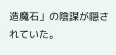造魔石」の陰謀が隠されていた。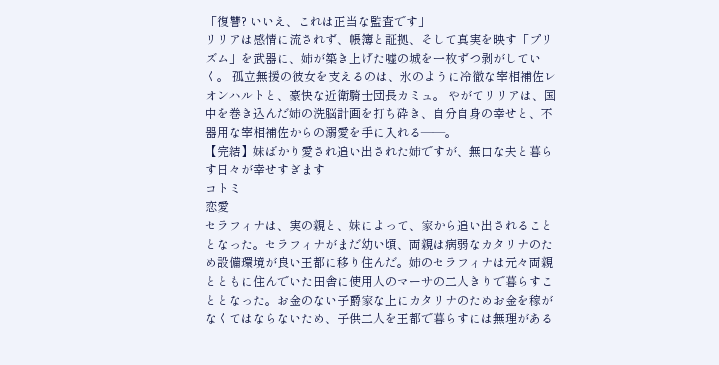「復讐? いいえ、これは正当な監査です」
リリアは感情に流されず、帳簿と証拠、そして真実を映す「プリズム」を武器に、姉が築き上げた嘘の城を一枚ずつ剥がしていく。 孤立無援の彼女を支えるのは、氷のように冷徹な宰相補佐レオンハルトと、豪快な近衛騎士団長カミュ。 やがてリリアは、国中を巻き込んだ姉の洗脳計画を打ち砕き、自分自身の幸せと、不器用な宰相補佐からの溺愛を手に入れる——。
【完結】妹ばかり愛され追い出された姉ですが、無口な夫と暮らす日々が幸せすぎます
コトミ
恋愛
セラフィナは、実の親と、妹によって、家から追い出されることとなった。セラフィナがまだ幼い頃、両親は病弱なカタリナのため設備環境が良い王都に移り住んだ。姉のセラフィナは元々両親とともに住んでいた田舎に使用人のマーサの二人きりで暮らすこととなった。お金のない子爵家な上にカタリナのためお金を稼がなくてはならないため、子供二人を王都で暮らすには無理がある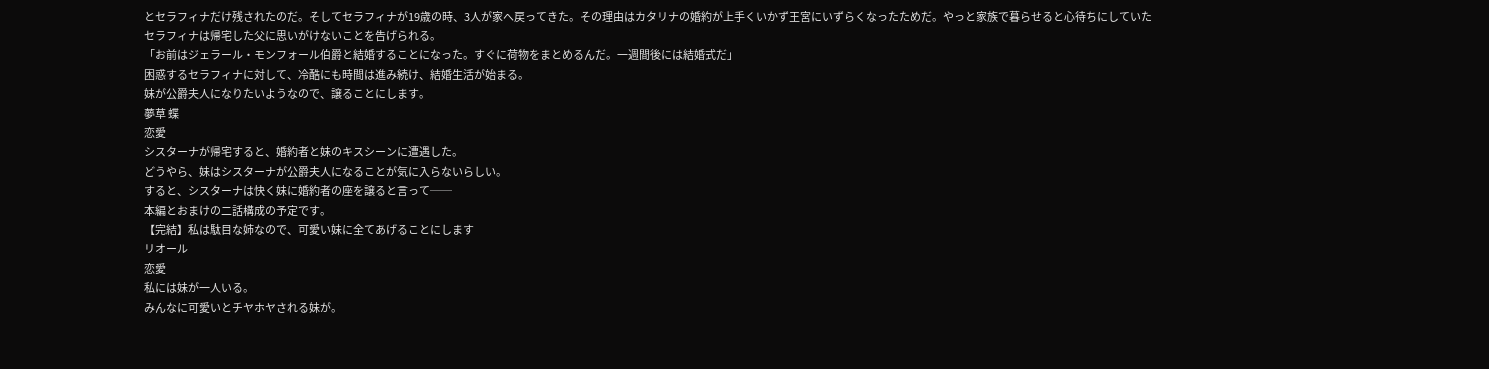とセラフィナだけ残されたのだ。そしてセラフィナが19歳の時、3人が家へ戻ってきた。その理由はカタリナの婚約が上手くいかず王宮にいずらくなったためだ。やっと家族で暮らせると心待ちにしていたセラフィナは帰宅した父に思いがけないことを告げられる。
「お前はジェラール・モンフォール伯爵と結婚することになった。すぐに荷物をまとめるんだ。一週間後には結婚式だ」
困惑するセラフィナに対して、冷酷にも時間は進み続け、結婚生活が始まる。
妹が公爵夫人になりたいようなので、譲ることにします。
夢草 蝶
恋愛
シスターナが帰宅すると、婚約者と妹のキスシーンに遭遇した。
どうやら、妹はシスターナが公爵夫人になることが気に入らないらしい。
すると、シスターナは快く妹に婚約者の座を譲ると言って──
本編とおまけの二話構成の予定です。
【完結】私は駄目な姉なので、可愛い妹に全てあげることにします
リオール
恋愛
私には妹が一人いる。
みんなに可愛いとチヤホヤされる妹が。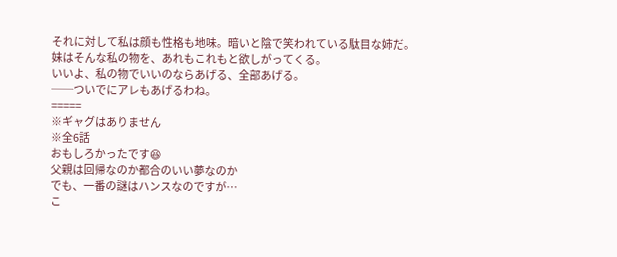それに対して私は顔も性格も地味。暗いと陰で笑われている駄目な姉だ。
妹はそんな私の物を、あれもこれもと欲しがってくる。
いいよ、私の物でいいのならあげる、全部あげる。
──ついでにアレもあげるわね。
=====
※ギャグはありません
※全6話
おもしろかったです😆
父親は回帰なのか都合のいい夢なのか
でも、一番の謎はハンスなのですが…
こ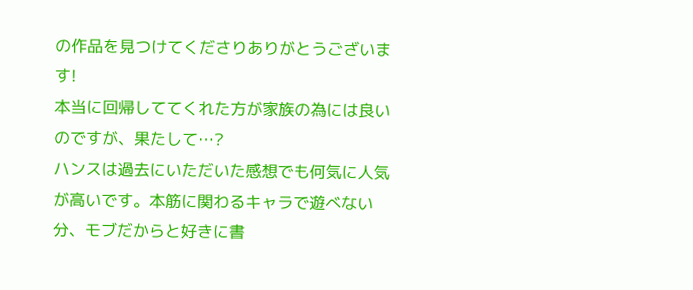の作品を見つけてくださりありがとうございます!
本当に回帰しててくれた方が家族の為には良いのですが、果たして…?
ハンスは過去にいただいた感想でも何気に人気が高いです。本筋に関わるキャラで遊べない分、モブだからと好きに書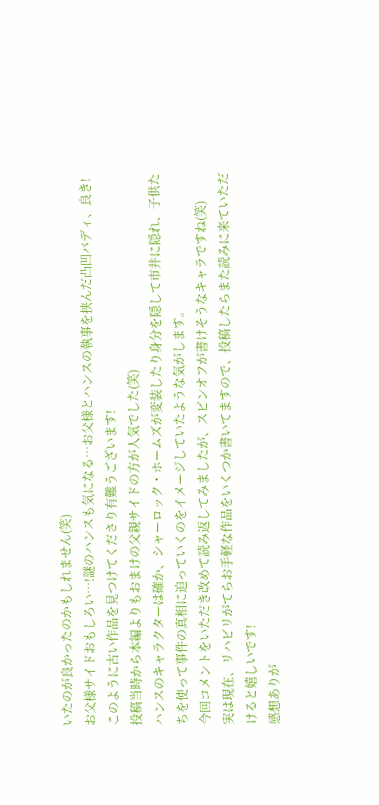いたのが良かったのかもしれません(笑)
お父様サイドおもしろい…!謎のハンスも気になる…お父様とハンスの執事を挟んだ凸凹バディ、良き!
このように古い作品を見つけてくださり有難うございます!
投稿当時から本編よりもおまけの父親サイドの方が人気でした(笑)
ハンスのキャラクターは確か、シャーロック・ホームズが変装したり身分を隠して市井に隠れ、子供たちを使って事件の真相に迫っていくのをイメージしていたような気がします。
今回コメントをいただき改めて読み返してみましたが、スピンオフが書けそうなキャラですね(笑)
実は現在、リハビリがてらお手軽な作品をいくつか書いてますので、投稿したらまた読みに来ていただけると嬉しいです!
感想ありが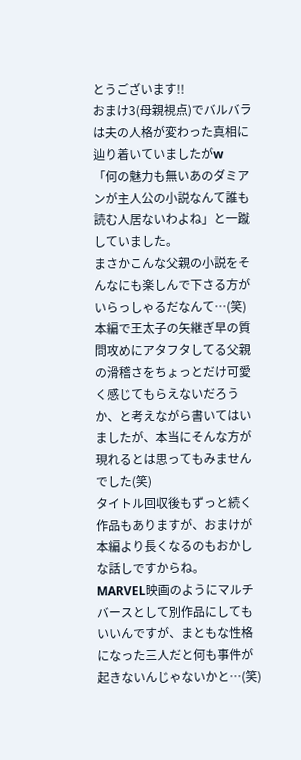とうございます!!
おまけ3(母親視点)でバルバラは夫の人格が変わった真相に辿り着いていましたがw
「何の魅力も無いあのダミアンが主人公の小説なんて誰も読む人居ないわよね」と一蹴していました。
まさかこんな父親の小説をそんなにも楽しんで下さる方がいらっしゃるだなんて…(笑)
本編で王太子の矢継ぎ早の質問攻めにアタフタしてる父親の滑稽さをちょっとだけ可愛く感じてもらえないだろうか、と考えながら書いてはいましたが、本当にそんな方が現れるとは思ってもみませんでした(笑)
タイトル回収後もずっと続く作品もありますが、おまけが本編より長くなるのもおかしな話しですからね。
MARVEL映画のようにマルチバースとして別作品にしてもいいんですが、まともな性格になった三人だと何も事件が起きないんじゃないかと…(笑)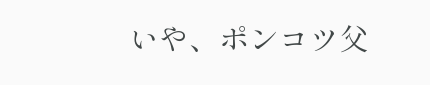いや、ポンコツ父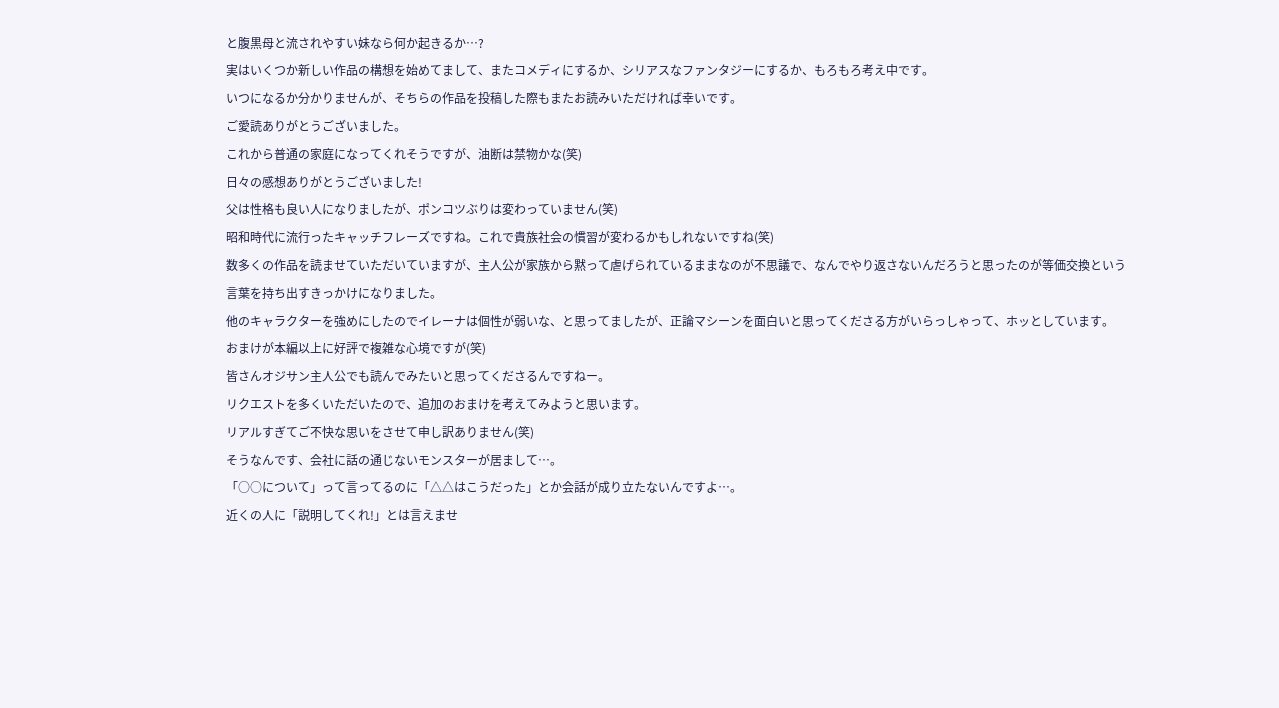と腹黒母と流されやすい妹なら何か起きるか…?
実はいくつか新しい作品の構想を始めてまして、またコメディにするか、シリアスなファンタジーにするか、もろもろ考え中です。
いつになるか分かりませんが、そちらの作品を投稿した際もまたお読みいただければ幸いです。
ご愛読ありがとうございました。
これから普通の家庭になってくれそうですが、油断は禁物かな(笑)
日々の感想ありがとうございました!
父は性格も良い人になりましたが、ポンコツぶりは変わっていません(笑)
昭和時代に流行ったキャッチフレーズですね。これで貴族社会の慣習が変わるかもしれないですね(笑)
数多くの作品を読ませていただいていますが、主人公が家族から黙って虐げられているままなのが不思議で、なんでやり返さないんだろうと思ったのが等価交換という言葉を持ち出すきっかけになりました。
他のキャラクターを強めにしたのでイレーナは個性が弱いな、と思ってましたが、正論マシーンを面白いと思ってくださる方がいらっしゃって、ホッとしています。
おまけが本編以上に好評で複雑な心境ですが(笑)
皆さんオジサン主人公でも読んでみたいと思ってくださるんですねー。
リクエストを多くいただいたので、追加のおまけを考えてみようと思います。
リアルすぎてご不快な思いをさせて申し訳ありません(笑)
そうなんです、会社に話の通じないモンスターが居まして…。
「○○について」って言ってるのに「△△はこうだった」とか会話が成り立たないんですよ…。
近くの人に「説明してくれ!」とは言えませ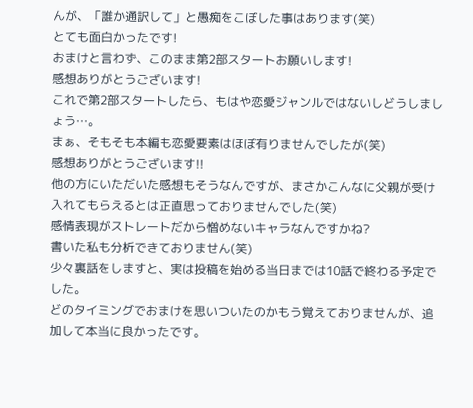んが、「誰か通訳して」と愚痴をこぼした事はあります(笑)
とても面白かったです!
おまけと言わず、このまま第2部スタートお願いします!
感想ありがとうございます!
これで第2部スタートしたら、もはや恋愛ジャンルではないしどうしましょう…。
まぁ、そもそも本編も恋愛要素はほぼ有りませんでしたが(笑)
感想ありがとうございます!!
他の方にいただいた感想もそうなんですが、まさかこんなに父親が受け入れてもらえるとは正直思っておりませんでした(笑)
感情表現がストレートだから憎めないキャラなんですかね?
書いた私も分析できておりません(笑)
少々裏話をしますと、実は投稿を始める当日までは10話で終わる予定でした。
どのタイミングでおまけを思いついたのかもう覚えておりませんが、追加して本当に良かったです。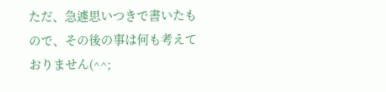ただ、急遽思いつきで書いたもので、その後の事は何も考えておりません(^^;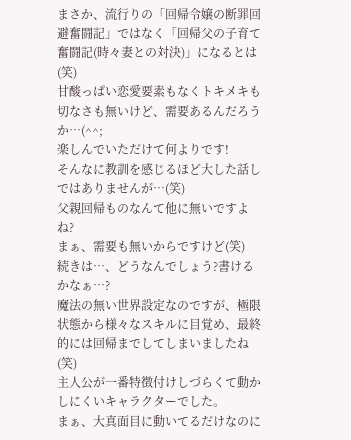まさか、流行りの「回帰令嬢の断罪回避奮闘記」ではなく「回帰父の子育て奮闘記(時々妻との対決)」になるとは(笑)
甘酸っぱい恋愛要素もなくトキメキも切なさも無いけど、需要あるんだろうか…(^^;
楽しんでいただけて何よりです!
そんなに教訓を感じるほど大した話しではありませんが…(笑)
父親回帰ものなんて他に無いですよね?
まぁ、需要も無いからですけど(笑)
続きは…、どうなんでしょう?書けるかなぁ…?
魔法の無い世界設定なのですが、極限状態から様々なスキルに目覚め、最終的には回帰までしてしまいましたね(笑)
主人公が一番特徴付けしづらくて動かしにくいキャラクターでした。
まぁ、大真面目に動いてるだけなのに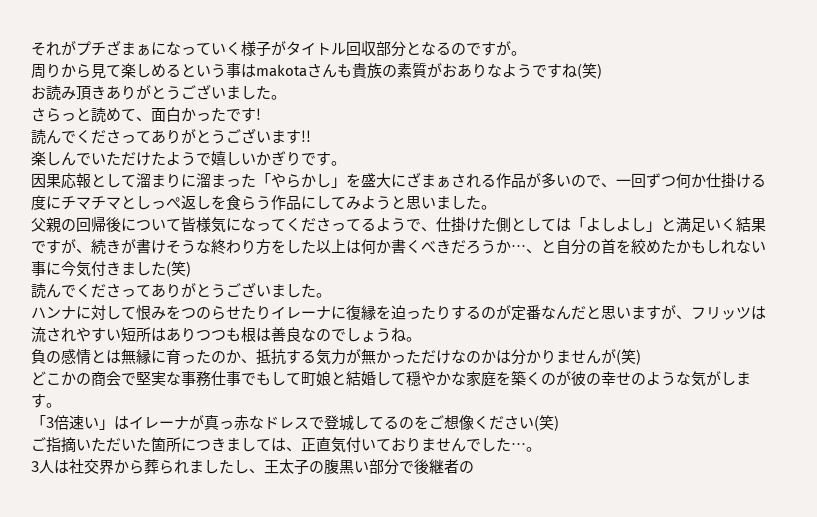それがプチざまぁになっていく様子がタイトル回収部分となるのですが。
周りから見て楽しめるという事はmakotaさんも貴族の素質がおありなようですね(笑)
お読み頂きありがとうございました。
さらっと読めて、面白かったです!
読んでくださってありがとうございます!!
楽しんでいただけたようで嬉しいかぎりです。
因果応報として溜まりに溜まった「やらかし」を盛大にざまぁされる作品が多いので、一回ずつ何か仕掛ける度にチマチマとしっぺ返しを食らう作品にしてみようと思いました。
父親の回帰後について皆様気になってくださってるようで、仕掛けた側としては「よしよし」と満足いく結果ですが、続きが書けそうな終わり方をした以上は何か書くべきだろうか…、と自分の首を絞めたかもしれない事に今気付きました(笑)
読んでくださってありがとうございました。
ハンナに対して恨みをつのらせたりイレーナに復縁を迫ったりするのが定番なんだと思いますが、フリッツは流されやすい短所はありつつも根は善良なのでしょうね。
負の感情とは無縁に育ったのか、抵抗する気力が無かっただけなのかは分かりませんが(笑)
どこかの商会で堅実な事務仕事でもして町娘と結婚して穏やかな家庭を築くのが彼の幸せのような気がします。
「3倍速い」はイレーナが真っ赤なドレスで登城してるのをご想像ください(笑)
ご指摘いただいた箇所につきましては、正直気付いておりませんでした…。
3人は社交界から葬られましたし、王太子の腹黒い部分で後継者の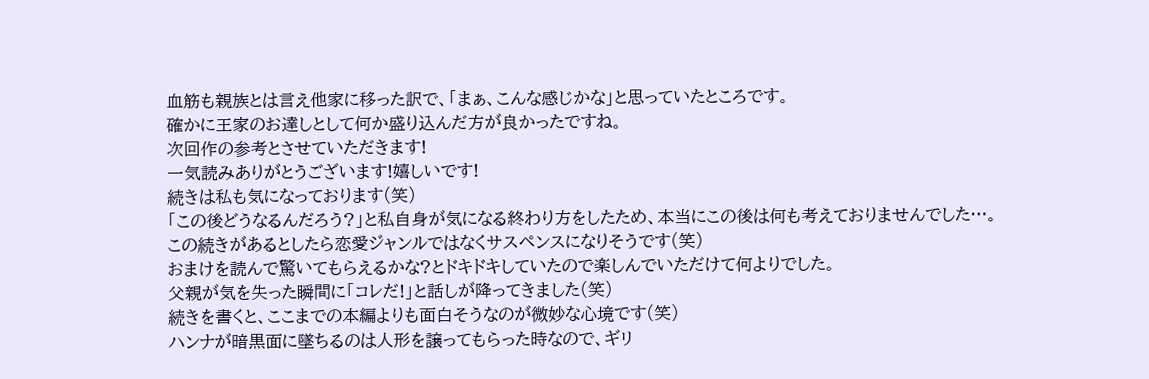血筋も親族とは言え他家に移った訳で、「まぁ、こんな感じかな」と思っていたところです。
確かに王家のお達しとして何か盛り込んだ方が良かったですね。
次回作の参考とさせていただきます!
一気読みありがとうございます!嬉しいです!
続きは私も気になっております(笑)
「この後どうなるんだろう?」と私自身が気になる終わり方をしたため、本当にこの後は何も考えておりませんでした…。
この続きがあるとしたら恋愛ジャンルではなくサスペンスになりそうです(笑)
おまけを読んで驚いてもらえるかな?とドキドキしていたので楽しんでいただけて何よりでした。
父親が気を失った瞬間に「コレだ!」と話しが降ってきました(笑)
続きを書くと、ここまでの本編よりも面白そうなのが微妙な心境です(笑)
ハンナが暗黒面に墜ちるのは人形を譲ってもらった時なので、ギリ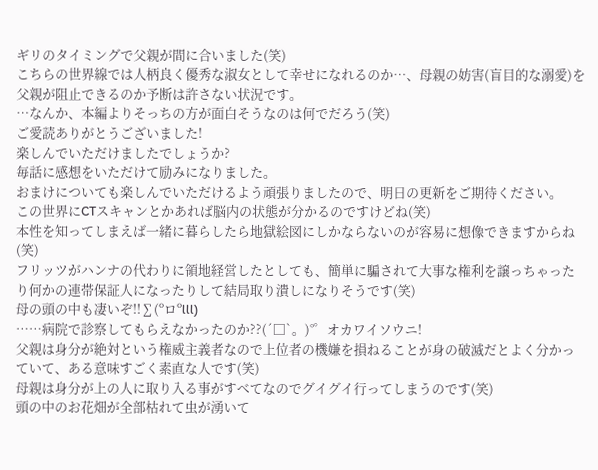ギリのタイミングで父親が間に合いました(笑)
こちらの世界線では人柄良く優秀な淑女として幸せになれるのか…、母親の妨害(盲目的な溺愛)を父親が阻止できるのか予断は許さない状況です。
…なんか、本編よりそっちの方が面白そうなのは何でだろう(笑)
ご愛読ありがとうございました!
楽しんでいただけましたでしょうか?
毎話に感想をいただけて励みになりました。
おまけについても楽しんでいただけるよう頑張りましたので、明日の更新をご期待ください。
この世界にCTスキャンとかあれば脳内の状態が分かるのですけどね(笑)
本性を知ってしまえば一緒に暮らしたら地獄絵図にしかならないのが容易に想像できますからね(笑)
フリッツがハンナの代わりに領地経営したとしても、簡単に騙されて大事な権利を譲っちゃったり何かの連帯保証人になったりして結局取り潰しになりそうです(笑)
母の頭の中も凄いぞ!!∑(ºロºlll)
……病院で診察してもらえなかったのか??(´□`。)°゜オカワイソウニ!
父親は身分が絶対という権威主義者なので上位者の機嫌を損ねることが身の破滅だとよく分かっていて、ある意味すごく素直な人です(笑)
母親は身分が上の人に取り入る事がすべてなのでグイグイ行ってしまうのです(笑)
頭の中のお花畑が全部枯れて虫が湧いて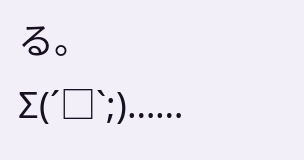る。Σ(´□`;)……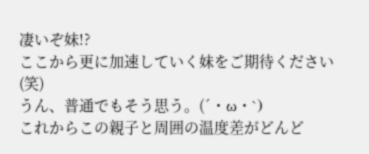凄いぞ妹!?
ここから更に加速していく妹をご期待ください(笑)
うん、普通でもそう思う。(´・ω・`)
これからこの親子と周囲の温度差がどんど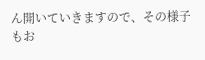ん開いていきますので、その様子もお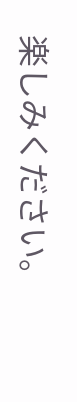楽しみください。